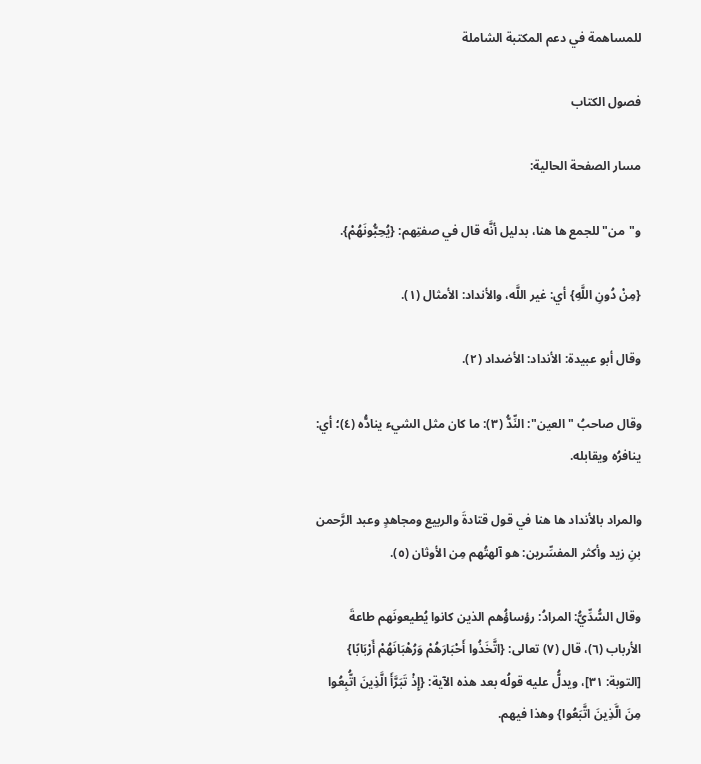للمساهمة في دعم المكتبة الشاملة

فصول الكتاب

مسار الصفحة الحالية:

و"من" للجمع ها هنا، بدليل أنَّه قال في صفتِهم: {يُحِبُّونَهُمْ}.

{مِنْ دُونِ اللَّهِ} أي: غير اللَّه، والأنداد: الأمثال (١).

وقال أبو عبيدة: الأنداد: الأضداد (٢).

وقال صاحبُ "العين": النِّدُّ (٣): ما كان مثل الشيء ينادُّه (٤)؛ أي: ينافرُه ويقابله.

والمراد بالأنداد ها هنا في قول قتادةَ والربيع ومجاهدٍ وعبد الرَّحمن بنِ زيد وأكثر المفسِّرين: هو آلهتُهم مِن الأوثان (٥).

وقال السُّدِّيُّ: المرادُ: رؤساؤُهم الذين كانوا يُطيعونَهم طاعةَ الأرباب (٦)، قال (٧) تعالى: {اتَّخَذُوا أَحْبَارَهُمْ وَرُهْبَانَهُمْ أَرْبَابًا} [التوبة: ٣١]، ويدلُّ عليه قولُه بعد هذه الآية: {إِذْ تَبَرَّأَ الَّذِينَ اتُّبِعُوا مِنَ الَّذِينَ اتَّبَعُوا} وهذا فيهم.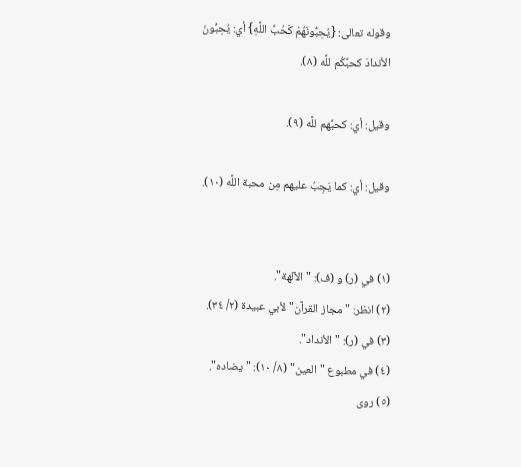وقوله تعالى: {يُحِبُّونَهُمْ كَحُبِّ اللَّهِ} أي: يُحِبُّونَ الأندادَ كحبِّكُم للَّه (٨).

وقيل: أي: كحبِّهم للَّه (٩).

وقيل: أي: كما يَجِبُ عليهم مِن محبة اللَّه (١٠).


(١) في (ر) و (ف): "الآلهة".
(٢) انظر: "مجاز القرآن" لأبي عبيدة (٢/ ٣٤).
(٣) في (ر): "الأنداد".
(٤) في مطبوع "العين" (٨/ ١٠): "يضاده".
(٥) روى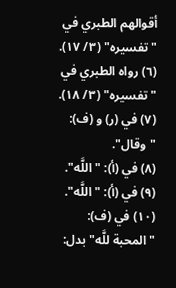أقوالهم الطبري في "تفسيره" (٣/ ١٧).
(٦) رواه الطبري في "تفسيره" (٣/ ١٨).
(٧) في (ر) و (ف): "وقال".
(٨) في (أ): "اللَّه".
(٩) في (أ): "اللَّه".
(١٠) في (ف): "المحبة للَّه" بدل: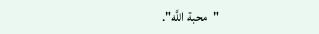"محبة اللَّه".